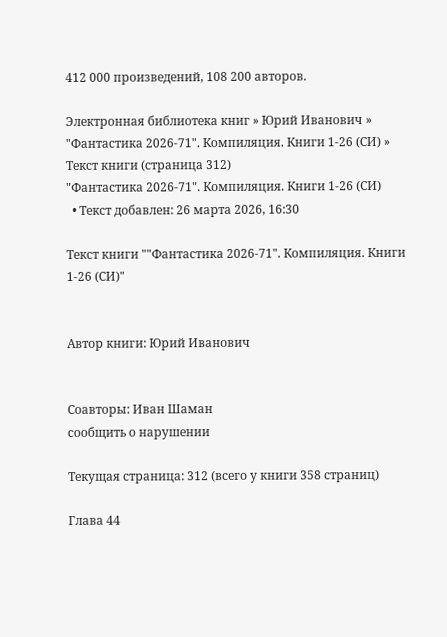412 000 произведений, 108 200 авторов.

Электронная библиотека книг » Юрий Иванович » "Фантастика 2026-71". Компиляция. Книги 1-26 (СИ) » Текст книги (страница 312)
"Фантастика 2026-71". Компиляция. Книги 1-26 (СИ)
  • Текст добавлен: 26 марта 2026, 16:30

Текст книги ""Фантастика 2026-71". Компиляция. Книги 1-26 (СИ)"


Автор книги: Юрий Иванович


Соавторы: Иван Шаман
сообщить о нарушении

Текущая страница: 312 (всего у книги 358 страниц)

Глава 44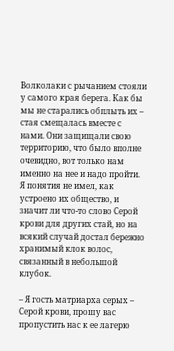Волколаки с рычанием стояли у самого края берега. Как бы мы не старались обплыть их – стая смещалась вместе с нами. Они защищали свою территорию, что было вполне очевидно, вот только нам именно на нее и надо пройти. Я понятия не имел, как устроено их общество, и значит ли что-то слово Серой крови для других стай, но на всякий случай достал бережно хранимый клок волос, связанный в небольшой клубок.

– Я гость матриарха серых – Серой крови, прошу вас пропустить нас к ее лагерю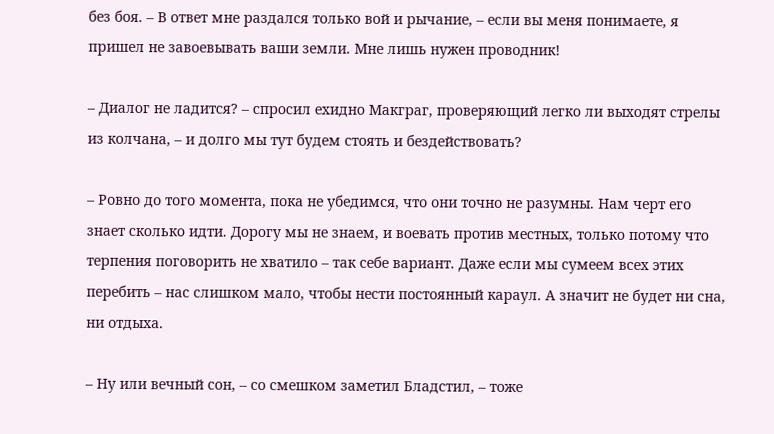без боя. – В ответ мне раздался только вой и рычание, – если вы меня понимаете, я пришел не завоевывать ваши земли. Мне лишь нужен проводник!

– Диалог не ладится? – спросил ехидно Макграг, проверяющий легко ли выходят стрелы из колчана, – и долго мы тут будем стоять и бездействовать?

– Ровно до того момента, пока не убедимся, что они точно не разумны. Нам черт его знает сколько идти. Дорогу мы не знаем, и воевать против местных, только потому что терпения поговорить не хватило – так себе вариант. Даже если мы сумеем всех этих перебить – нас слишком мало, чтобы нести постоянный караул. А значит не будет ни сна, ни отдыха.

– Ну или вечный сон, – со смешком заметил Бладстил, – тоже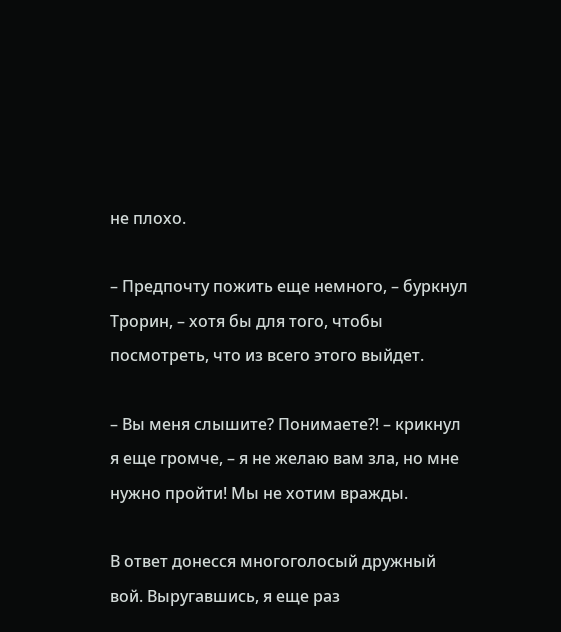не плохо.

– Предпочту пожить еще немного, – буркнул Трорин, – хотя бы для того, чтобы посмотреть, что из всего этого выйдет.

– Вы меня слышите? Понимаете⁈ – крикнул я еще громче, – я не желаю вам зла, но мне нужно пройти! Мы не хотим вражды.

В ответ донесся многоголосый дружный вой. Выругавшись, я еще раз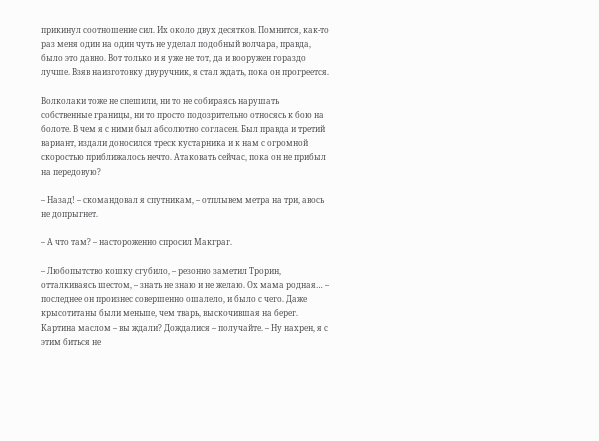прикинул соотношение сил. Их около двух десятков. Помнится, как-то раз меня один на один чуть не уделал подобный волчара, правда, было это давно. Вот только и я уже не тот, да и вооружен гораздо лучше. Взяв наизготовку двуручник, я стал ждать, пока он прогреется.

Волколаки тоже не спешили, ни то не собираясь нарушать собственные границы, ни то просто подозрительно относясь к бою на болоте. В чем я с ними был абсолютно согласен. Был правда и третий вариант, издали доносился треск кустарника и к нам с огромной скоростью приближалось нечто. Атаковать сейчас, пока он не прибыл на передовую?

– Назад! – скомандовал я спутникам, – отплывем метра на три, авось не допрыгнет.

– А что там? – настороженно спросил Макграг.

– Любопытство кошку сгубило, – резонно заметил Трорин, отталкиваясь шестом, – знать не знаю и не желаю. Ох мама родная… – последнее он произнес совершенно ошалело, и было с чего. Даже крысотитаны были меньше, чем тварь, выскочившая на берег. Картина маслом – вы ждали? Дождалися – получайте. – Ну нахрен, я с этим биться не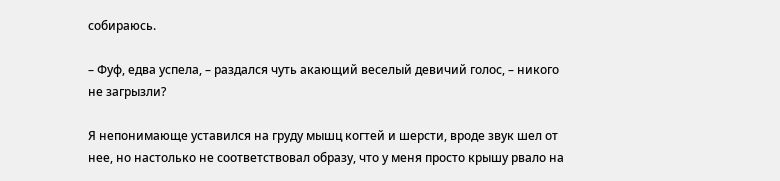собираюсь.

– Фуф, едва успела, – раздался чуть акающий веселый девичий голос, – никого не загрызли?

Я непонимающе уставился на груду мышц когтей и шерсти, вроде звук шел от нее, но настолько не соответствовал образу, что у меня просто крышу рвало на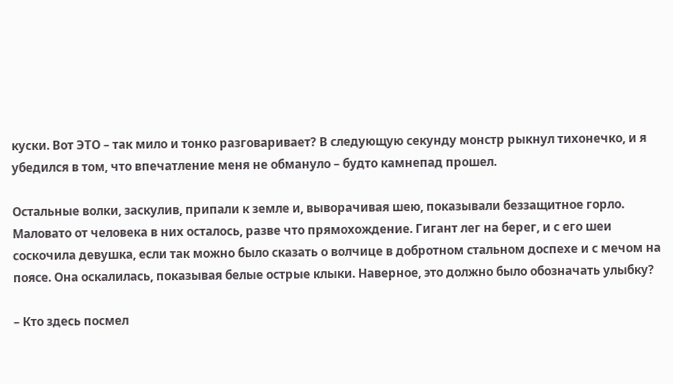куски. Вот ЭТО – так мило и тонко разговаривает? В следующую секунду монстр рыкнул тихонечко, и я убедился в том, что впечатление меня не обмануло – будто камнепад прошел.

Остальные волки, заскулив, припали к земле и, выворачивая шею, показывали беззащитное горло. Маловато от человека в них осталось, разве что прямохождение. Гигант лег на берег, и с его шеи соскочила девушка, если так можно было сказать о волчице в добротном стальном доспехе и с мечом на поясе. Она оскалилась, показывая белые острые клыки. Наверное, это должно было обозначать улыбку?

– Кто здесь посмел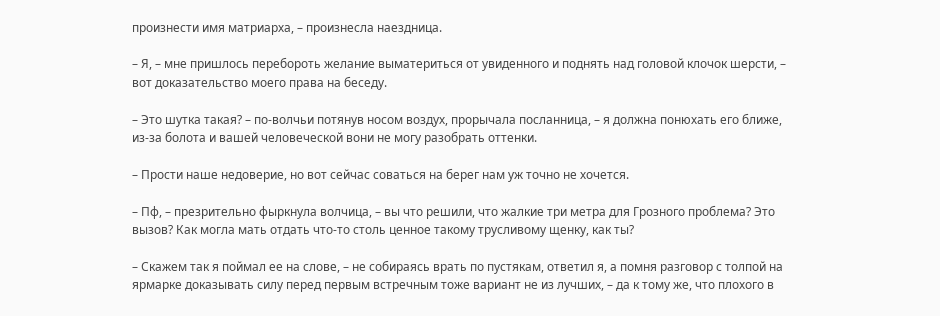произнести имя матриарха, – произнесла наездница.

– Я, – мне пришлось перебороть желание выматериться от увиденного и поднять над головой клочок шерсти, – вот доказательство моего права на беседу.

– Это шутка такая? – по-волчьи потянув носом воздух, прорычала посланница, – я должна понюхать его ближе, из-за болота и вашей человеческой вони не могу разобрать оттенки.

– Прости наше недоверие, но вот сейчас соваться на берег нам уж точно не хочется.

– Пф, – презрительно фыркнула волчица, – вы что решили, что жалкие три метра для Грозного проблема? Это вызов? Как могла мать отдать что-то столь ценное такому трусливому щенку, как ты?

– Скажем так я поймал ее на слове, – не собираясь врать по пустякам, ответил я, а помня разговор с толпой на ярмарке доказывать силу перед первым встречным тоже вариант не из лучших, – да к тому же, что плохого в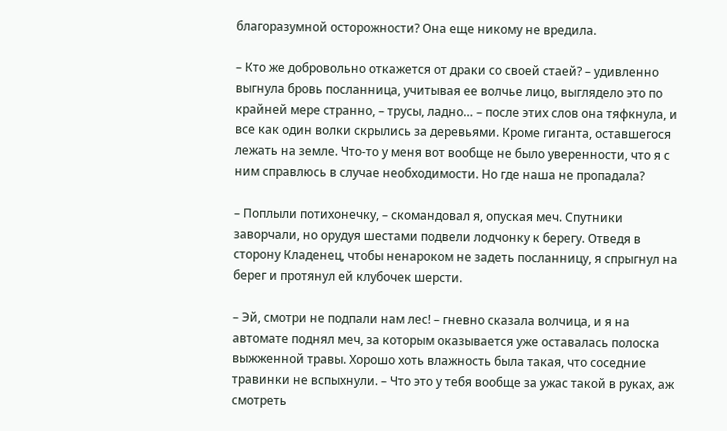благоразумной осторожности? Она еще никому не вредила.

– Кто же добровольно откажется от драки со своей стаей? – удивленно выгнула бровь посланница, учитывая ее волчье лицо, выглядело это по крайней мере странно, – трусы, ладно… – после этих слов она тяфкнула, и все как один волки скрылись за деревьями. Кроме гиганта, оставшегося лежать на земле. Что-то у меня вот вообще не было уверенности, что я с ним справлюсь в случае необходимости. Но где наша не пропадала?

– Поплыли потихонечку, – скомандовал я, опуская меч. Спутники заворчали, но орудуя шестами подвели лодчонку к берегу. Отведя в сторону Кладенец, чтобы ненароком не задеть посланницу, я спрыгнул на берег и протянул ей клубочек шерсти.

– Эй, смотри не подпали нам лес! – гневно сказала волчица, и я на автомате поднял меч, за которым оказывается уже оставалась полоска выжженной травы. Хорошо хоть влажность была такая, что соседние травинки не вспыхнули. – Что это у тебя вообще за ужас такой в руках, аж смотреть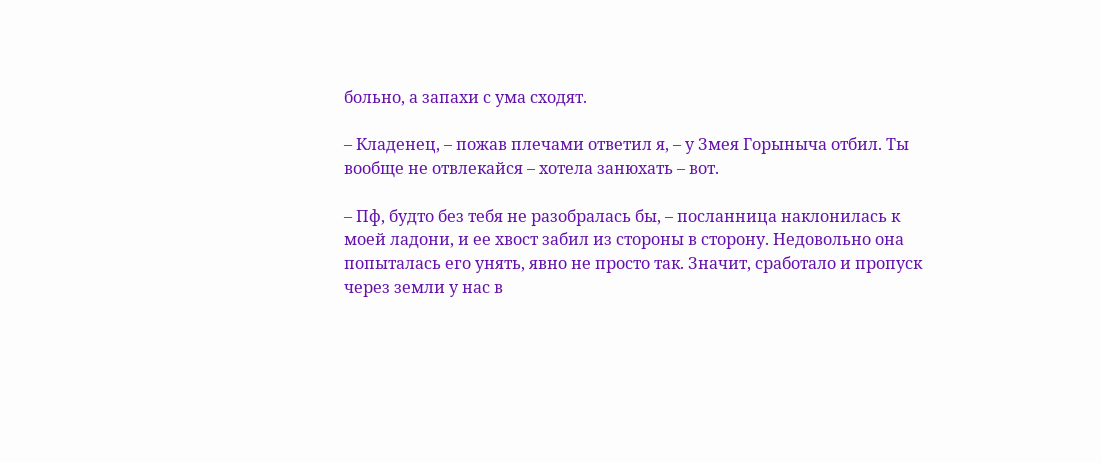больно, а запахи с ума сходят.

– Кладенец, – пожав плечами ответил я, – у Змея Горыныча отбил. Ты вообще не отвлекайся – хотела занюхать – вот.

– Пф, будто без тебя не разобралась бы, – посланница наклонилась к моей ладони, и ее хвост забил из стороны в сторону. Недовольно она попыталась его унять, явно не просто так. Значит, сработало и пропуск через земли у нас в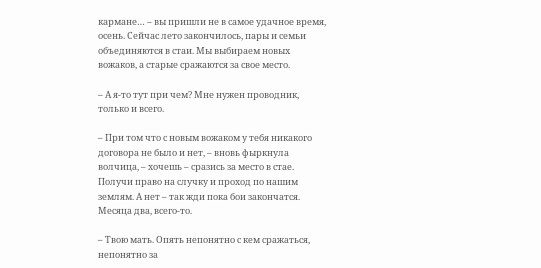кармане… – вы пришли не в самое удачное время, осень. Сейчас лето закончилось, пары и семьи объединяются в стаи. Мы выбираем новых вожаков, а старые сражаются за свое место.

– А я-то тут при чем? Мне нужен проводник, только и всего.

– При том что с новым вожаком у тебя никакого договора не было и нет, – вновь фыркнула волчица, – хочешь – сразись за место в стае. Получи право на случку и проход по нашим землям. А нет – так жди пока бои закончатся. Месяца два, всего-то.

– Твою мать. Опять непонятно с кем сражаться, непонятно за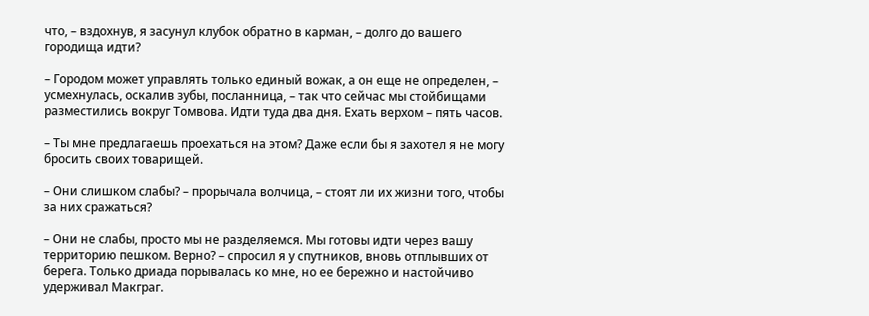что, – вздохнув, я засунул клубок обратно в карман, – долго до вашего городища идти?

– Городом может управлять только единый вожак, а он еще не определен, – усмехнулась, оскалив зубы, посланница, – так что сейчас мы стойбищами разместились вокруг Томвова. Идти туда два дня. Ехать верхом – пять часов.

– Ты мне предлагаешь проехаться на этом? Даже если бы я захотел я не могу бросить своих товарищей.

– Они слишком слабы? – прорычала волчица, – стоят ли их жизни того, чтобы за них сражаться?

– Они не слабы, просто мы не разделяемся. Мы готовы идти через вашу территорию пешком. Верно? – спросил я у спутников, вновь отплывших от берега. Только дриада порывалась ко мне, но ее бережно и настойчиво удерживал Макграг.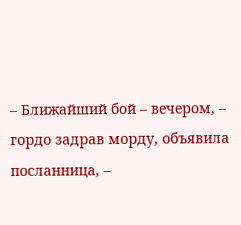– Ближайший бой – вечером, – гордо задрав морду, объявила посланница, –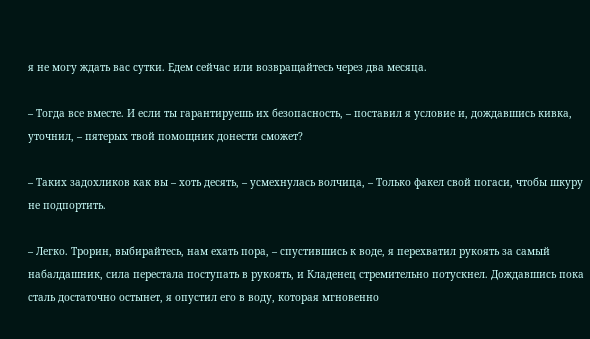я не могу ждать вас сутки. Едем сейчас или возвращайтесь через два месяца.

– Тогда все вместе. И если ты гарантируешь их безопасность, – поставил я условие и, дождавшись кивка, уточнил, – пятерых твой помощник донести сможет?

– Таких задохликов как вы – хоть десять, – усмехнулась волчица, – Только факел свой погаси, чтобы шкуру не подпортить.

– Легко. Трорин, выбирайтесь, нам ехать пора, – спустившись к воде, я перехватил рукоять за самый набалдашник, сила перестала поступать в рукоять, и Кладенец стремительно потускнел. Дождавшись пока сталь достаточно остынет, я опустил его в воду, которая мгновенно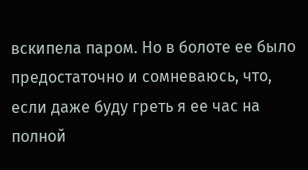вскипела паром. Но в болоте ее было предостаточно и сомневаюсь, что, если даже буду греть я ее час на полной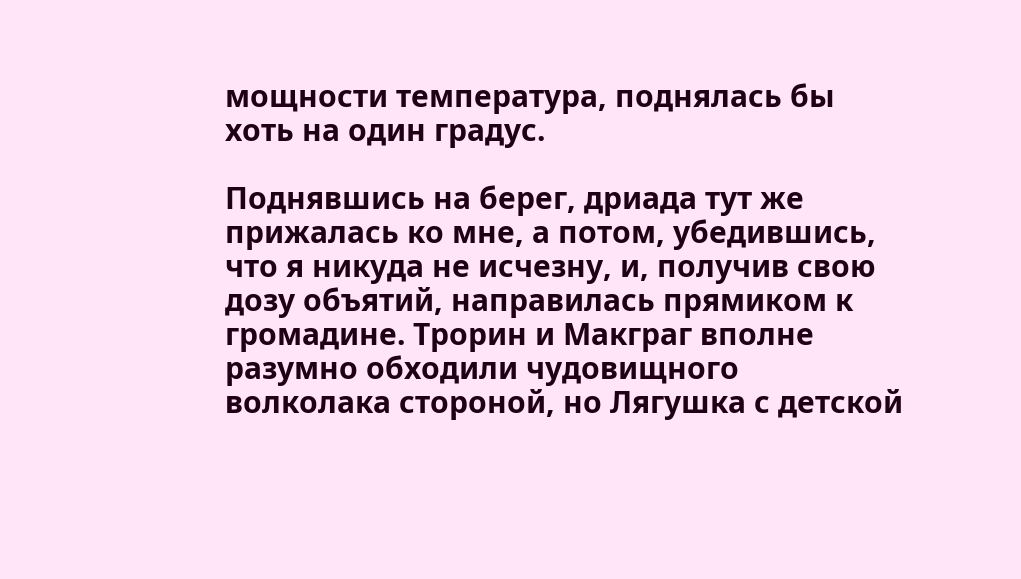мощности температура, поднялась бы хоть на один градус.

Поднявшись на берег, дриада тут же прижалась ко мне, а потом, убедившись, что я никуда не исчезну, и, получив свою дозу объятий, направилась прямиком к громадине. Трорин и Макграг вполне разумно обходили чудовищного волколака стороной, но Лягушка с детской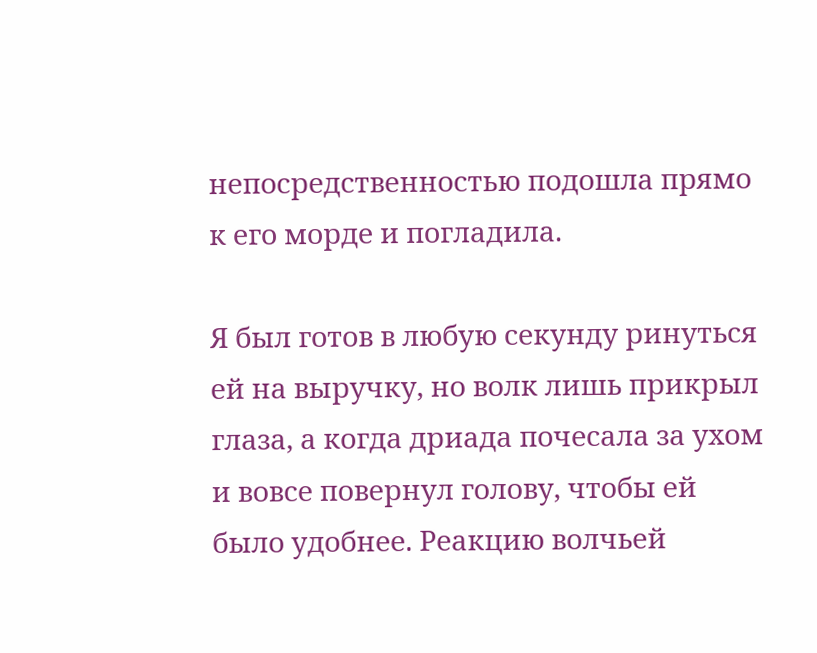непосредственностью подошла прямо к его морде и погладила.

Я был готов в любую секунду ринуться ей на выручку, но волк лишь прикрыл глаза, а когда дриада почесала за ухом и вовсе повернул голову, чтобы ей было удобнее. Реакцию волчьей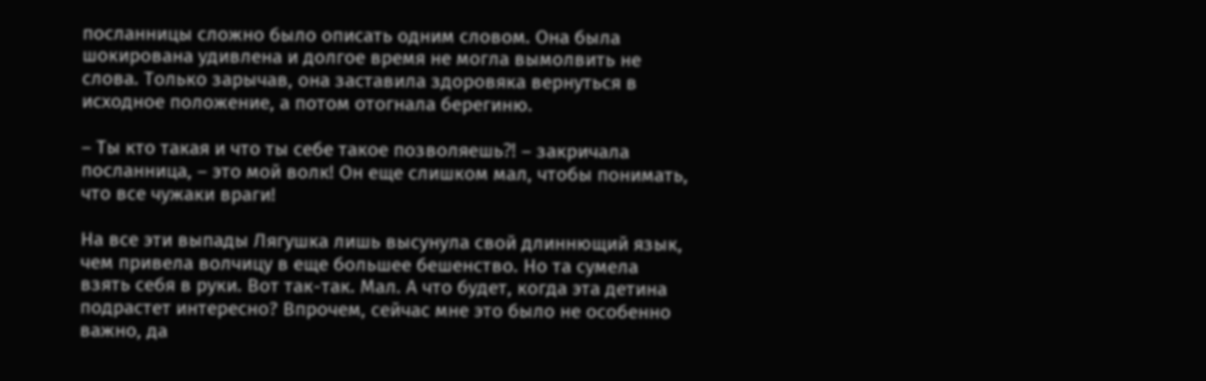посланницы сложно было описать одним словом. Она была шокирована удивлена и долгое время не могла вымолвить не слова. Только зарычав, она заставила здоровяка вернуться в исходное положение, а потом отогнала берегиню.

– Ты кто такая и что ты себе такое позволяешь⁈ – закричала посланница, – это мой волк! Он еще слишком мал, чтобы понимать, что все чужаки враги!

На все эти выпады Лягушка лишь высунула свой длиннющий язык, чем привела волчицу в еще большее бешенство. Но та сумела взять себя в руки. Вот так-так. Мал. А что будет, когда эта детина подрастет интересно? Впрочем, сейчас мне это было не особенно важно, да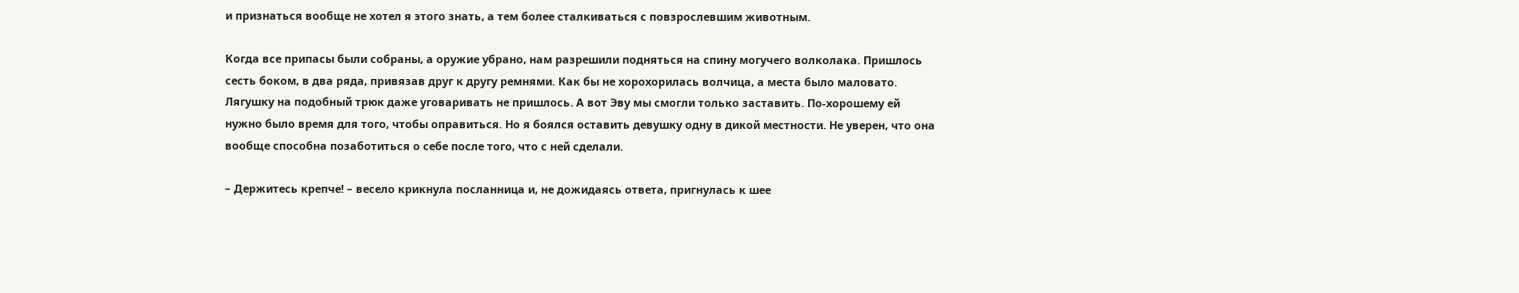и признаться вообще не хотел я этого знать, а тем более сталкиваться с повзрослевшим животным.

Когда все припасы были собраны, а оружие убрано, нам разрешили подняться на спину могучего волколака. Пришлось сесть боком, в два ряда, привязав друг к другу ремнями. Как бы не хорохорилась волчица, а места было маловато. Лягушку на подобный трюк даже уговаривать не пришлось. А вот Эву мы смогли только заставить. По-хорошему ей нужно было время для того, чтобы оправиться. Но я боялся оставить девушку одну в дикой местности. Не уверен, что она вообще способна позаботиться о себе после того, что с ней сделали.

– Держитесь крепче! – весело крикнула посланница и, не дожидаясь ответа, пригнулась к шее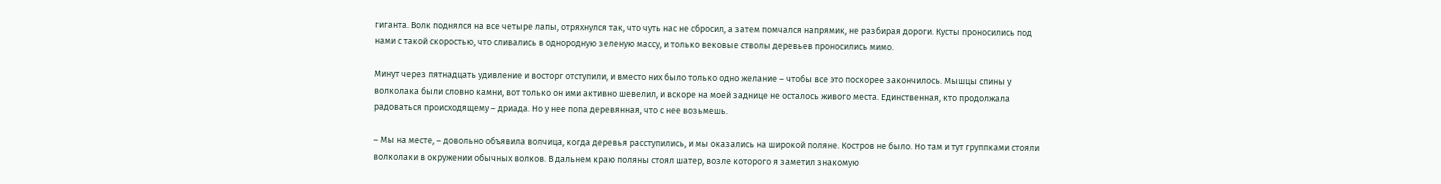гиганта. Волк поднялся на все четыре лапы, отряхнулся так, что чуть нас не сбросил, а затем помчался напрямик, не разбирая дороги. Кусты проносились под нами с такой скоростью, что сливались в однородную зеленую массу, и только вековые стволы деревьев проносились мимо.

Минут через пятнадцать удивление и восторг отступили, и вместо них было только одно желание – чтобы все это поскорее закончилось. Мышцы спины у волколака были словно камни, вот только он ими активно шевелил, и вскоре на моей заднице не осталось живого места. Единственная, кто продолжала радоваться происходящему – дриада. Но у нее попа деревянная, что с нее возьмешь.

– Мы на месте, – довольно объявила волчица, когда деревья расступились, и мы оказались на широкой поляне. Костров не было. Но там и тут группками стояли волколаки в окружении обычных волков. В дальнем краю поляны стоял шатер, возле которого я заметил знакомую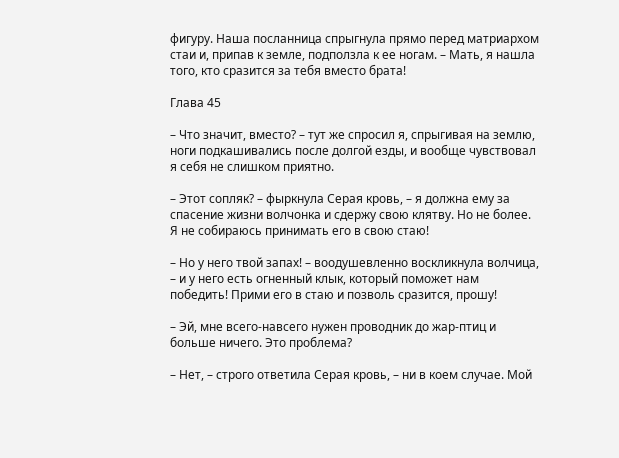фигуру. Наша посланница спрыгнула прямо перед матриархом стаи и, припав к земле, подползла к ее ногам. – Мать, я нашла того, кто сразится за тебя вместо брата!

Глава 45

– Что значит, вместо? – тут же спросил я, спрыгивая на землю, ноги подкашивались после долгой езды, и вообще чувствовал я себя не слишком приятно.

– Этот сопляк? – фыркнула Серая кровь, – я должна ему за спасение жизни волчонка и сдержу свою клятву. Но не более. Я не собираюсь принимать его в свою стаю!

– Но у него твой запах! – воодушевленно воскликнула волчица, – и у него есть огненный клык, который поможет нам победить! Прими его в стаю и позволь сразится, прошу!

– Эй, мне всего-навсего нужен проводник до жар-птиц и больше ничего. Это проблема?

– Нет, – строго ответила Серая кровь, – ни в коем случае. Мой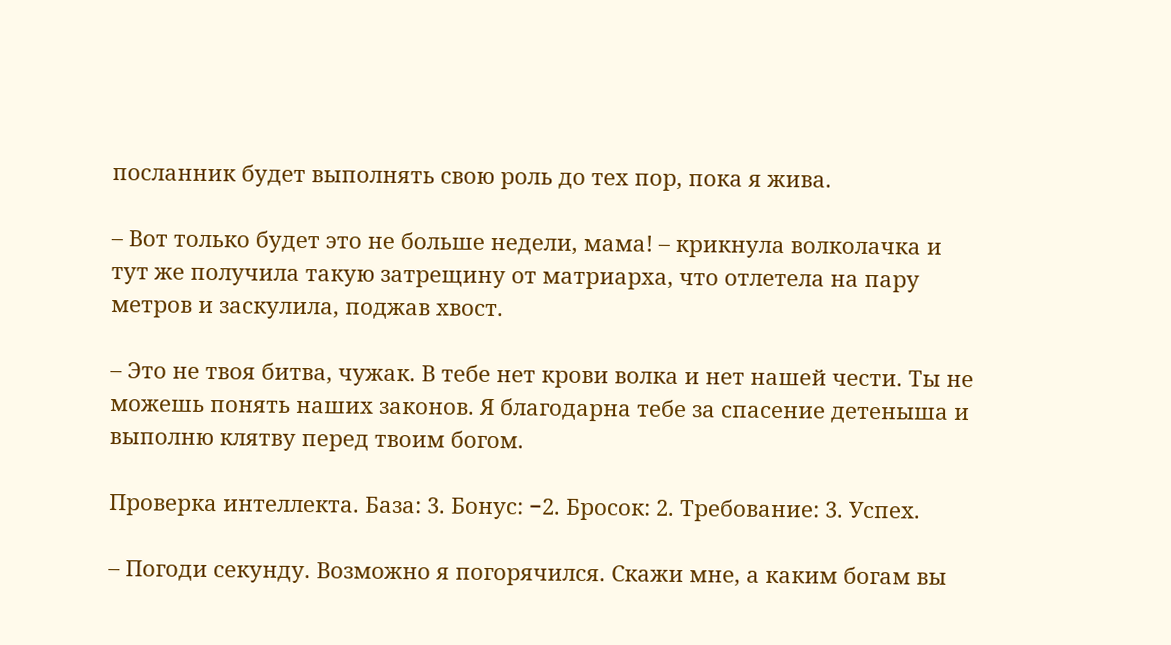посланник будет выполнять свою роль до тех пор, пока я жива.

– Вот только будет это не больше недели, мама! – крикнула волколачка и тут же получила такую затрещину от матриарха, что отлетела на пару метров и заскулила, поджав хвост.

– Это не твоя битва, чужак. В тебе нет крови волка и нет нашей чести. Ты не можешь понять наших законов. Я благодарна тебе за спасение детеныша и выполню клятву перед твоим богом.

Проверка интеллекта. База: 3. Бонус: −2. Бросок: 2. Требование: 3. Успех.

– Погоди секунду. Возможно я погорячился. Скажи мне, а каким богам вы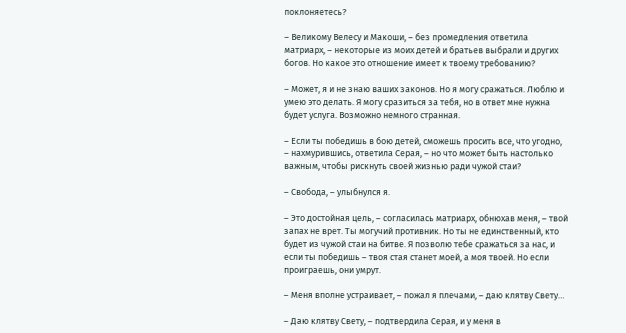поклоняетесь?

– Великому Велесу и Макоши, – без промедления ответила матриарх, – некоторые из моих детей и братьев выбрали и других богов. Но какое это отношение имеет к твоему требованию?

– Может, я и не знаю ваших законов. Но я могу сражаться. Люблю и умею это делать. Я могу сразиться за тебя, но в ответ мне нужна будет услуга. Возможно немного странная.

– Если ты победишь в бою детей, сможешь просить все, что угодно, – нахмурившись, ответила Серая, – но что может быть настолько важным, чтобы рискнуть своей жизнью ради чужой стаи?

– Свобода, – улыбнулся я.

– Это достойная цель, – согласилась матриарх, обнюхав меня, – твой запах не врет. Ты могучий противник. Но ты не единственный, кто будет из чужой стаи на битве. Я позволю тебе сражаться за нас, и если ты победишь – твоя стая станет моей, а моя твоей. Но если проиграешь, они умрут.

– Меня вполне устраивает, – пожал я плечами, – даю клятву Свету…

– Даю клятву Свету, – подтвердила Серая, и у меня в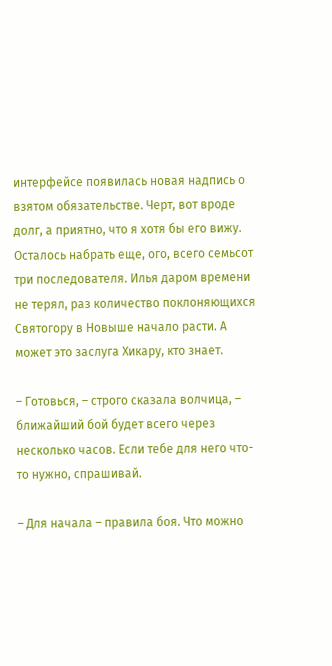интерфейсе появилась новая надпись о взятом обязательстве. Черт, вот вроде долг, а приятно, что я хотя бы его вижу. Осталось набрать еще, ого, всего семьсот три последователя. Илья даром времени не терял, раз количество поклоняющихся Святогору в Новыше начало расти. А может это заслуга Хикару, кто знает.

– Готовься, – строго сказала волчица, – ближайший бой будет всего через несколько часов. Если тебе для него что-то нужно, спрашивай.

– Для начала – правила боя. Что можно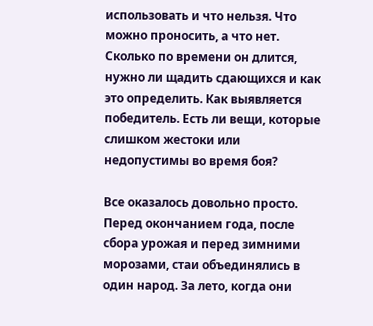использовать и что нельзя. Что можно проносить, а что нет. Сколько по времени он длится, нужно ли щадить сдающихся и как это определить. Как выявляется победитель. Есть ли вещи, которые слишком жестоки или недопустимы во время боя?

Все оказалось довольно просто. Перед окончанием года, после сбора урожая и перед зимними морозами, стаи объединялись в один народ. За лето, когда они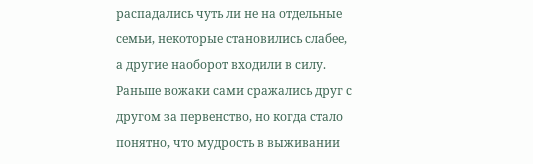распадались чуть ли не на отдельные семьи, некоторые становились слабее, а другие наоборот входили в силу. Раньше вожаки сами сражались друг с другом за первенство, но когда стало понятно, что мудрость в выживании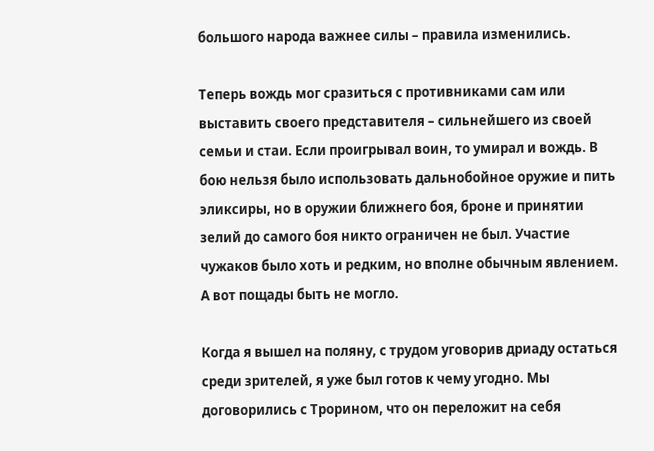большого народа важнее силы – правила изменились.

Теперь вождь мог сразиться с противниками сам или выставить своего представителя – сильнейшего из своей семьи и стаи. Если проигрывал воин, то умирал и вождь. В бою нельзя было использовать дальнобойное оружие и пить эликсиры, но в оружии ближнего боя, броне и принятии зелий до самого боя никто ограничен не был. Участие чужаков было хоть и редким, но вполне обычным явлением. А вот пощады быть не могло.

Когда я вышел на поляну, с трудом уговорив дриаду остаться среди зрителей, я уже был готов к чему угодно. Мы договорились с Трорином, что он переложит на себя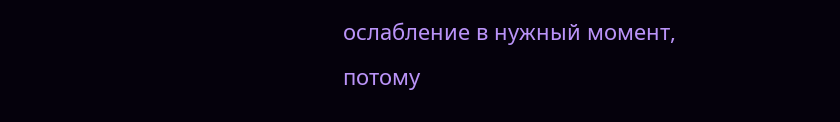ослабление в нужный момент, потому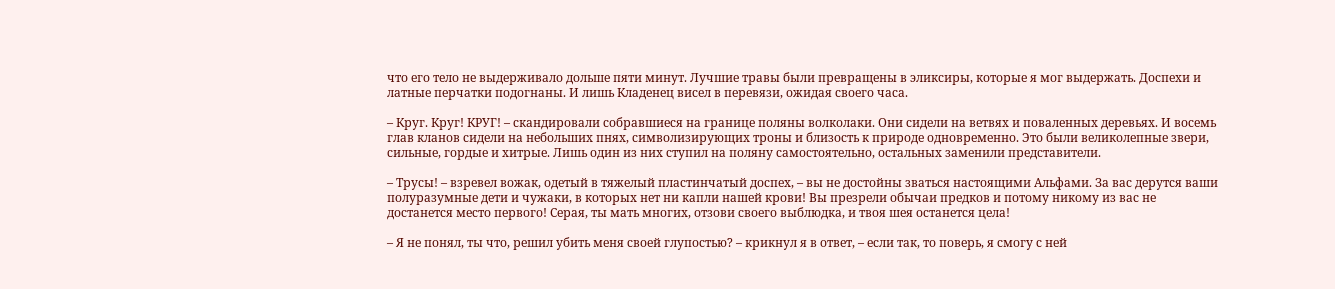что его тело не выдерживало дольше пяти минут. Лучшие травы были превращены в эликсиры, которые я мог выдержать. Доспехи и латные перчатки подогнаны. И лишь Кладенец висел в перевязи, ожидая своего часа.

– Круг. Круг! КРУГ! – скандировали собравшиеся на границе поляны волколаки. Они сидели на ветвях и поваленных деревьях. И восемь глав кланов сидели на небольших пнях, символизирующих троны и близость к природе одновременно. Это были великолепные звери, сильные, гордые и хитрые. Лишь один из них ступил на поляну самостоятельно, остальных заменили представители.

– Трусы! – взревел вожак, одетый в тяжелый пластинчатый доспех, – вы не достойны зваться настоящими Альфами. За вас дерутся ваши полуразумные дети и чужаки, в которых нет ни капли нашей крови! Вы презрели обычаи предков и потому никому из вас не достанется место первого! Серая, ты мать многих, отзови своего выблюдка, и твоя шея останется цела!

– Я не понял, ты что, решил убить меня своей глупостью? – крикнул я в ответ, – если так, то поверь, я смогу с ней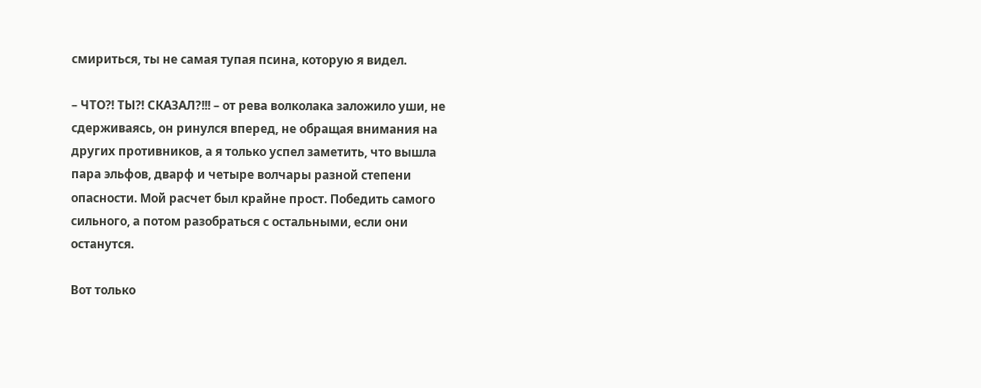смириться, ты не самая тупая псина, которую я видел.

– ЧТО⁈ ТЫ⁈ СКАЗАЛ?!!! – от рева волколака заложило уши, не сдерживаясь, он ринулся вперед, не обращая внимания на других противников, а я только успел заметить, что вышла пара эльфов, дварф и четыре волчары разной степени опасности. Мой расчет был крайне прост. Победить самого сильного, а потом разобраться с остальными, если они останутся.

Вот только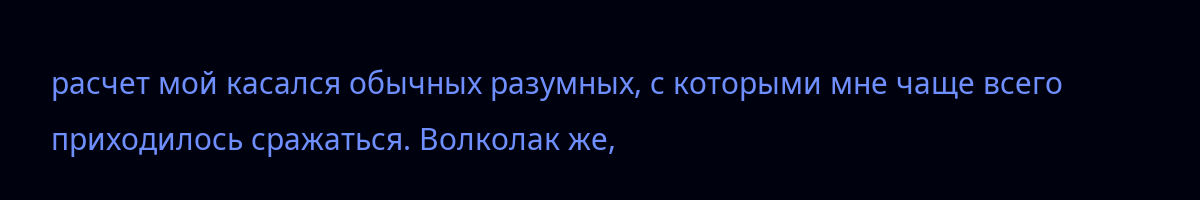расчет мой касался обычных разумных, с которыми мне чаще всего приходилось сражаться. Волколак же,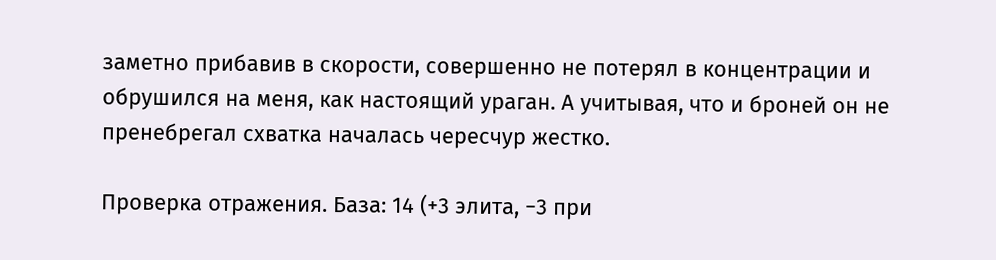заметно прибавив в скорости, совершенно не потерял в концентрации и обрушился на меня, как настоящий ураган. А учитывая, что и броней он не пренебрегал схватка началась чересчур жестко.

Проверка отражения. База: 14 (+3 элита, −3 при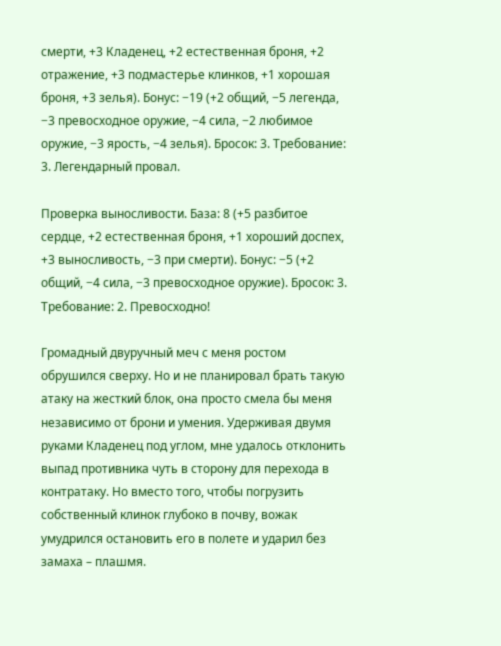смерти, +3 Кладенец, +2 естественная броня, +2 отражение, +3 подмастерье клинков, +1 хорошая броня, +3 зелья). Бонус: −19 (+2 общий, −5 легенда, −3 превосходное оружие, −4 сила, −2 любимое оружие, −3 ярость, −4 зелья). Бросок: 3. Требование: 3. Легендарный провал.

Проверка выносливости. База: 8 (+5 разбитое сердце, +2 естественная броня, +1 хороший доспех, +3 выносливость, −3 при смерти). Бонус: −5 (+2 общий, −4 сила, −3 превосходное оружие). Бросок: 3. Требование: 2. Превосходно!

Громадный двуручный меч с меня ростом обрушился сверху. Но и не планировал брать такую атаку на жесткий блок, она просто смела бы меня независимо от брони и умения. Удерживая двумя руками Кладенец под углом, мне удалось отклонить выпад противника чуть в сторону для перехода в контратаку. Но вместо того, чтобы погрузить собственный клинок глубоко в почву, вожак умудрился остановить его в полете и ударил без замаха – плашмя.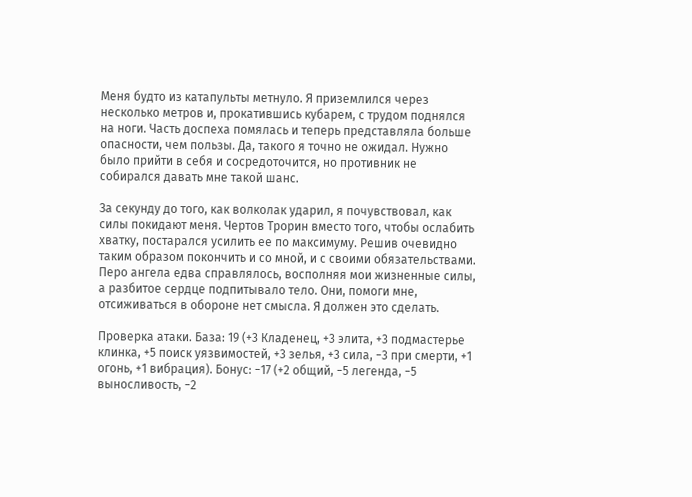Меня будто из катапульты метнуло. Я приземлился через несколько метров и, прокатившись кубарем, с трудом поднялся на ноги. Часть доспеха помялась и теперь представляла больше опасности, чем пользы. Да, такого я точно не ожидал. Нужно было прийти в себя и сосредоточится, но противник не собирался давать мне такой шанс.

За секунду до того, как волколак ударил, я почувствовал, как силы покидают меня. Чертов Трорин вместо того, чтобы ослабить хватку, постарался усилить ее по максимуму. Решив очевидно таким образом покончить и со мной, и с своими обязательствами. Перо ангела едва справлялось, восполняя мои жизненные силы, а разбитое сердце подпитывало тело. Они, помоги мне, отсиживаться в обороне нет смысла. Я должен это сделать.

Проверка атаки. База: 19 (+3 Кладенец, +3 элита, +3 подмастерье клинка, +5 поиск уязвимостей, +3 зелья, +3 сила, −3 при смерти, +1 огонь, +1 вибрация). Бонус: −17 (+2 общий, −5 легенда, −5 выносливость, −2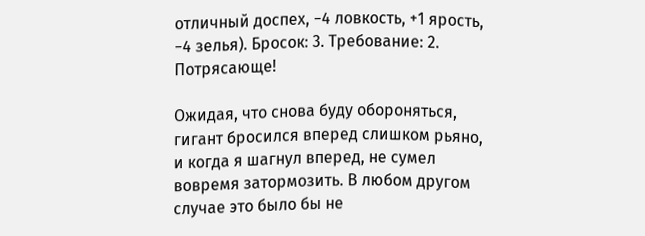отличный доспех, −4 ловкость, +1 ярость, −4 зелья). Бросок: 3. Требование: 2. Потрясающе!

Ожидая, что снова буду обороняться, гигант бросился вперед слишком рьяно, и когда я шагнул вперед, не сумел вовремя затормозить. В любом другом случае это было бы не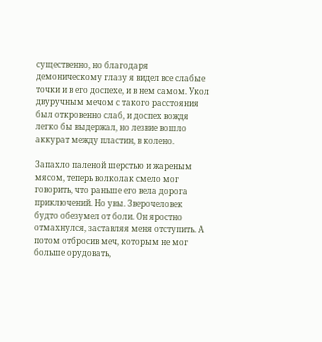существенно, но благодаря демоническому глазу я видел все слабые точки и в его доспехе, и в нем самом. Укол двуручным мечом с такого расстояния был откровенно слаб, и доспех вождя легко бы выдержал, но лезвие вошло аккурат между пластин, в колено.

Запахло паленой шерстью и жареным мясом, теперь волколак смело мог говорить, что раньше его вела дорога приключений. Но увы. Зверочеловек будто обезумел от боли. Он яростно отмахнулся, заставляя меня отступить. А потом отбросив меч, которым не мог больше орудовать,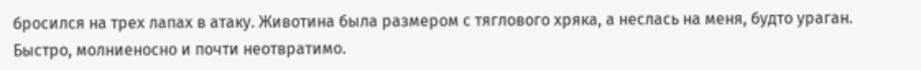бросился на трех лапах в атаку. Животина была размером с тяглового хряка, а неслась на меня, будто ураган. Быстро, молниеносно и почти неотвратимо.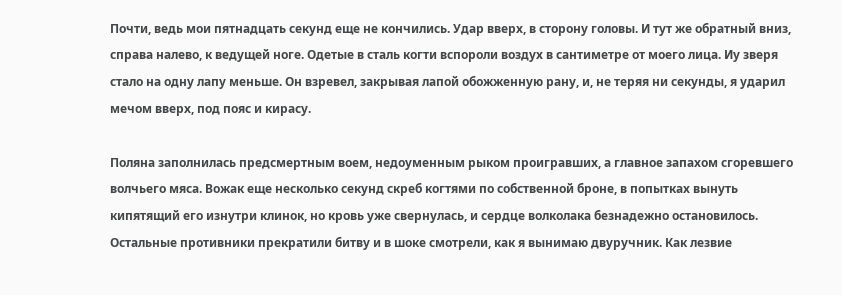Почти, ведь мои пятнадцать секунд еще не кончились. Удар вверх, в сторону головы. И тут же обратный вниз, справа налево, к ведущей ноге. Одетые в сталь когти вспороли воздух в сантиметре от моего лица. Иу зверя стало на одну лапу меньше. Он взревел, закрывая лапой обожженную рану, и, не теряя ни секунды, я ударил мечом вверх, под пояс и кирасу.

Поляна заполнилась предсмертным воем, недоуменным рыком проигравших, а главное запахом сгоревшего волчьего мяса. Вожак еще несколько секунд скреб когтями по собственной броне, в попытках вынуть кипятящий его изнутри клинок, но кровь уже свернулась, и сердце волколака безнадежно остановилось. Остальные противники прекратили битву и в шоке смотрели, как я вынимаю двуручник. Как лезвие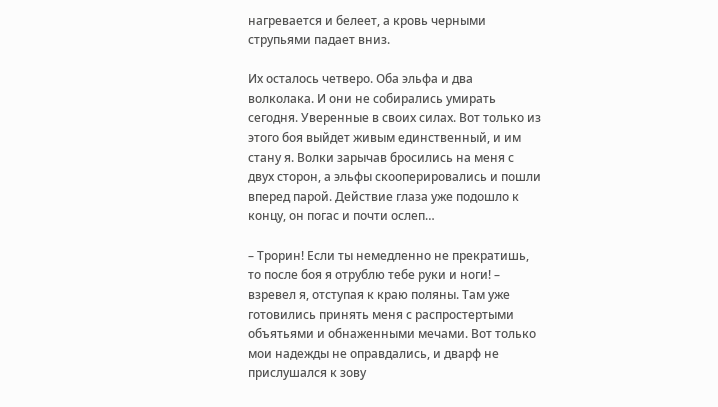нагревается и белеет, а кровь черными струпьями падает вниз.

Их осталось четверо. Оба эльфа и два волколака. И они не собирались умирать сегодня. Уверенные в своих силах. Вот только из этого боя выйдет живым единственный, и им стану я. Волки зарычав бросились на меня с двух сторон, а эльфы скооперировались и пошли вперед парой. Действие глаза уже подошло к концу, он погас и почти ослеп…

– Трорин! Если ты немедленно не прекратишь, то после боя я отрублю тебе руки и ноги! – взревел я, отступая к краю поляны. Там уже готовились принять меня с распростертыми объятьями и обнаженными мечами. Вот только мои надежды не оправдались, и дварф не прислушался к зову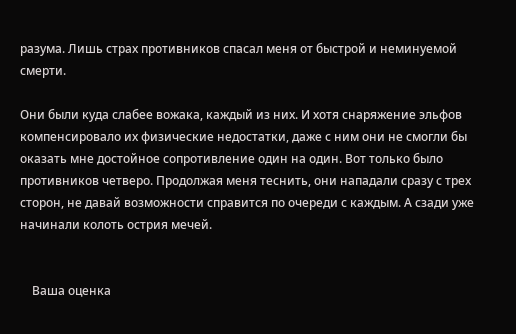разума. Лишь страх противников спасал меня от быстрой и неминуемой смерти.

Они были куда слабее вожака, каждый из них. И хотя снаряжение эльфов компенсировало их физические недостатки, даже с ним они не смогли бы оказать мне достойное сопротивление один на один. Вот только было противников четверо. Продолжая меня теснить, они нападали сразу с трех сторон, не давай возможности справится по очереди с каждым. А сзади уже начинали колоть острия мечей.


    Ваша оценка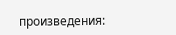произведения: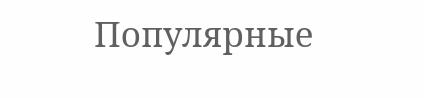Популярные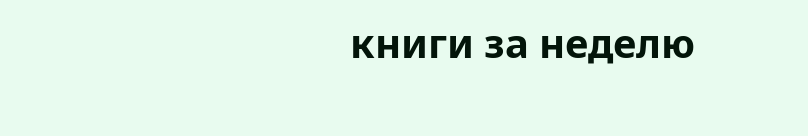книги за неделю